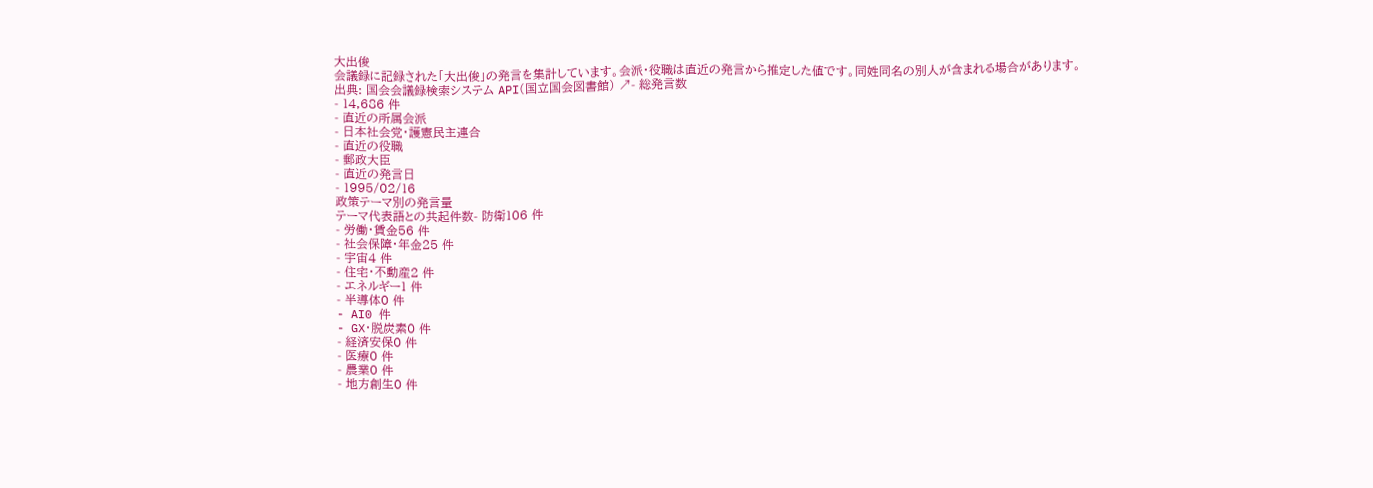大出俊
会議録に記録された「大出俊」の発言を集計しています。会派・役職は直近の発言から推定した値です。同姓同名の別人が含まれる場合があります。
出典: 国会会議録検索システム API(国立国会図書館) ↗- 総発言数
- 14,686 件
- 直近の所属会派
- 日本社会党・護憲民主連合
- 直近の役職
- 郵政大臣
- 直近の発言日
- 1995/02/16
政策テーマ別の発言量
テーマ代表語との共起件数- 防衛106 件
- 労働・賃金56 件
- 社会保障・年金25 件
- 宇宙4 件
- 住宅・不動産2 件
- エネルギー1 件
- 半導体0 件
- AI0 件
- GX・脱炭素0 件
- 経済安保0 件
- 医療0 件
- 農業0 件
- 地方創生0 件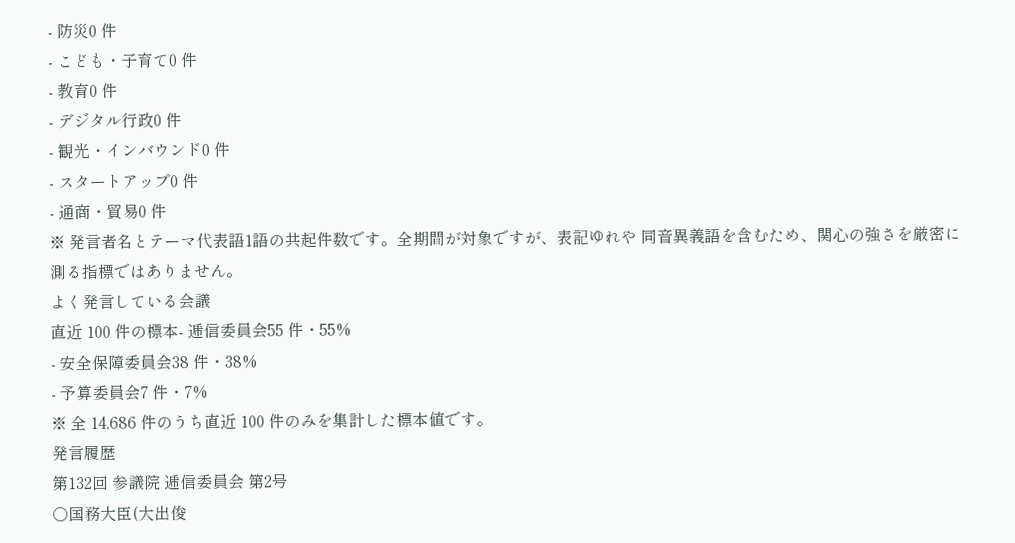- 防災0 件
- こども・子育て0 件
- 教育0 件
- デジタル行政0 件
- 観光・インバウンド0 件
- スタートアップ0 件
- 通商・貿易0 件
※ 発言者名とテーマ代表語1語の共起件数です。全期間が対象ですが、表記ゆれや 同音異義語を含むため、関心の強さを厳密に測る指標ではありません。
よく発言している会議
直近 100 件の標本- 逓信委員会55 件・55%
- 安全保障委員会38 件・38%
- 予算委員会7 件・7%
※ 全 14,686 件のうち直近 100 件のみを集計した標本値です。
発言履歴
第132回 参議院 逓信委員会 第2号
○国務大臣(大出俊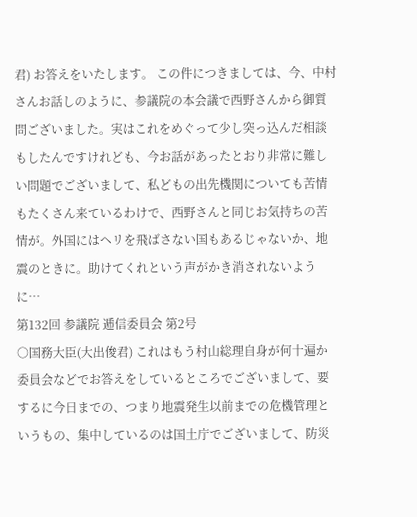君) お答えをいたします。 この件につきましては、今、中村さんお話しのように、参議院の本会議で西野さんから御質問ございました。実はこれをめぐって少し突っ込んだ相談もしたんですけれども、今お話があったとおり非常に難しい問題でございまして、私どもの出先機関についても苦情もたくさん来ているわけで、西野さんと同じお気持ちの苦情が。外国にはヘリを飛ばさない国もあるじゃないか、地震のときに。助けてくれという声がかき消されないように…
第132回 参議院 逓信委員会 第2号
○国務大臣(大出俊君) これはもう村山総理自身が何十遍か委員会などでお答えをしているところでございまして、要するに今日までの、つまり地震発生以前までの危機管理というもの、集中しているのは国土庁でございまして、防災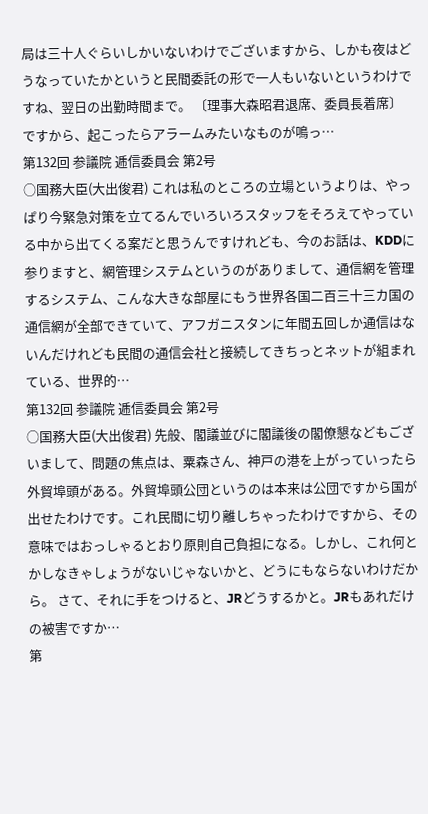局は三十人ぐらいしかいないわけでございますから、しかも夜はどうなっていたかというと民間委託の形で一人もいないというわけですね、翌日の出勤時間まで。 〔理事大森昭君退席、委員長着席〕 ですから、起こったらアラームみたいなものが鳴っ…
第132回 参議院 逓信委員会 第2号
○国務大臣(大出俊君) これは私のところの立場というよりは、やっぱり今緊急対策を立てるんでいろいろスタッフをそろえてやっている中から出てくる案だと思うんですけれども、今のお話は、KDDに参りますと、網管理システムというのがありまして、通信網を管理するシステム、こんな大きな部屋にもう世界各国二百三十三カ国の通信網が全部できていて、アフガニスタンに年間五回しか通信はないんだけれども民間の通信会社と接続してきちっとネットが組まれている、世界的…
第132回 参議院 逓信委員会 第2号
○国務大臣(大出俊君) 先般、閣議並びに閣議後の閣僚懇などもございまして、問題の焦点は、粟森さん、神戸の港を上がっていったら外貿埠頭がある。外貿埠頭公団というのは本来は公団ですから国が出せたわけです。これ民間に切り離しちゃったわけですから、その意味ではおっしゃるとおり原則自己負担になる。しかし、これ何とかしなきゃしょうがないじゃないかと、どうにもならないわけだから。 さて、それに手をつけると、JRどうするかと。JRもあれだけの被害ですか…
第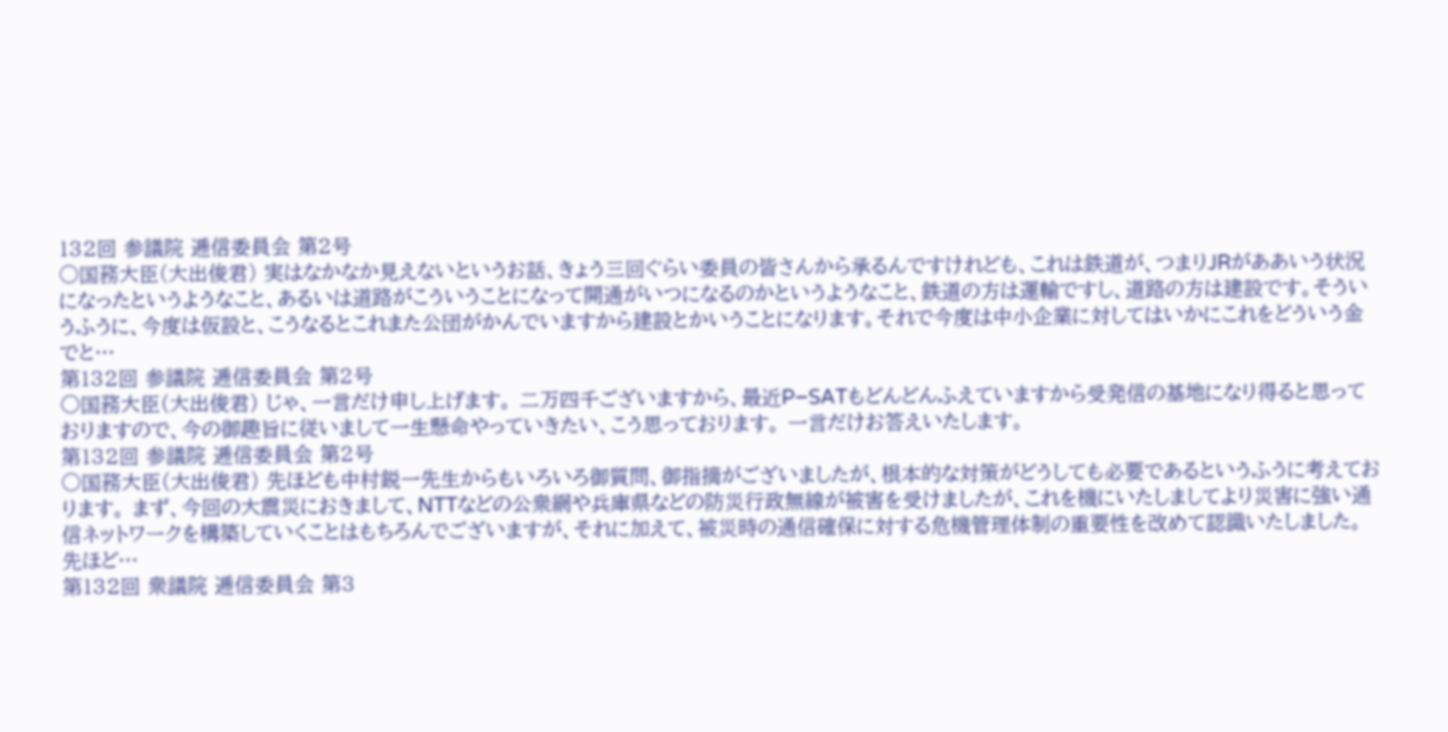132回 参議院 逓信委員会 第2号
○国務大臣(大出俊君) 実はなかなか見えないというお話、きょう三回ぐらい委員の皆さんから承るんですけれども、これは鉄道が、つまりJRがああいう状況になったというようなこと、あるいは道路がこういうことになって開通がいつになるのかというようなこと、鉄道の方は運輸ですし、道路の方は建設です。そういうふうに、今度は仮設と、こうなるとこれまた公団がかんでいますから建設とかいうことになります。それで今度は中小企業に対してはいかにこれをどういう金でと…
第132回 参議院 逓信委員会 第2号
○国務大臣(大出俊君) じゃ、一言だけ申し上げます。 二万四千ございますから、最近P−SATもどんどんふえていますから受発信の基地になり得ると思っておりますので、今の御趣旨に従いまして一生懸命やっていきたい、こう思っております。 一言だけお答えいたします。
第132回 参議院 逓信委員会 第2号
○国務大臣(大出俊君) 先ほども中村鋭一先生からもいろいろ御質問、御指摘がございましたが、根本的な対策がどうしても必要であるというふうに考えております。 まず、今回の大震災におきまして、NTTなどの公衆網や兵庫県などの防災行政無線が被害を受けましたが、これを機にいたしましてより災害に強い通信ネットワークを構築していくことはもちろんでございますが、それに加えて、被災時の通信確保に対する危機管理体制の重要性を改めて認識いたしました。 先ほど…
第132回 衆議院 逓信委員会 第3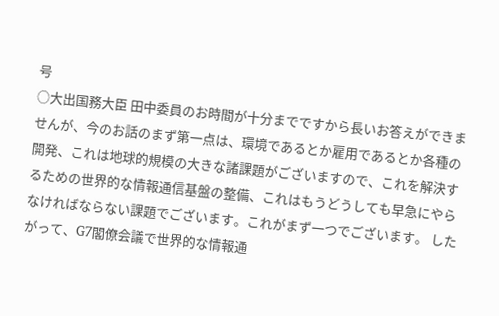号
○大出国務大臣 田中委員のお時間が十分までですから長いお答えができませんが、今のお話のまず第一点は、環境であるとか雇用であるとか各種の開発、これは地球的規模の大きな諸課題がございますので、これを解決するための世界的な情報通信基盤の整備、これはもうどうしても早急にやらなければならない課題でございます。これがまず一つでございます。 したがって、G7閣僚会議で世界的な情報通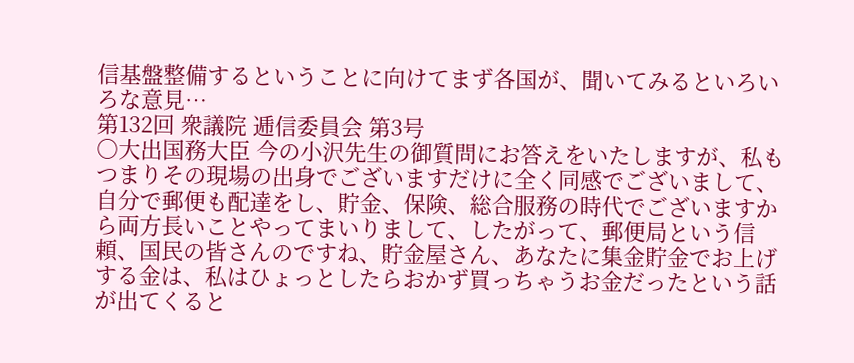信基盤整備するということに向けてまず各国が、聞いてみるといろいろな意見…
第132回 衆議院 逓信委員会 第3号
○大出国務大臣 今の小沢先生の御質問にお答えをいたしますが、私もつまりその現場の出身でございますだけに全く同感でございまして、自分で郵便も配達をし、貯金、保険、総合服務の時代でございますから両方長いことやってまいりまして、したがって、郵便局という信頼、国民の皆さんのですね、貯金屋さん、あなたに集金貯金でお上げする金は、私はひょっとしたらおかず買っちゃうお金だったという話が出てくると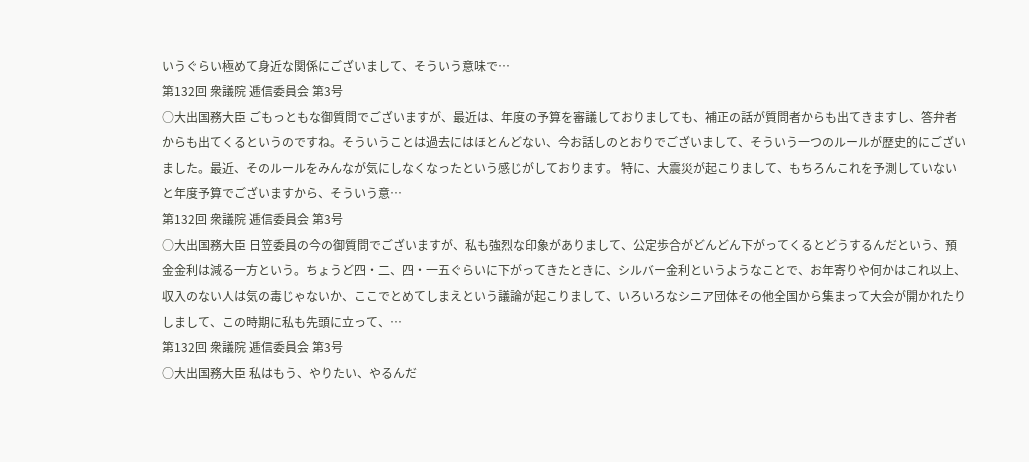いうぐらい極めて身近な関係にございまして、そういう意味で…
第132回 衆議院 逓信委員会 第3号
○大出国務大臣 ごもっともな御質問でございますが、最近は、年度の予算を審議しておりましても、補正の話が質問者からも出てきますし、答弁者からも出てくるというのですね。そういうことは過去にはほとんどない、今お話しのとおりでございまして、そういう一つのルールが歴史的にございました。最近、そのルールをみんなが気にしなくなったという感じがしております。 特に、大震災が起こりまして、もちろんこれを予測していないと年度予算でございますから、そういう意…
第132回 衆議院 逓信委員会 第3号
○大出国務大臣 日笠委員の今の御質問でございますが、私も強烈な印象がありまして、公定歩合がどんどん下がってくるとどうするんだという、預金金利は減る一方という。ちょうど四・二、四・一五ぐらいに下がってきたときに、シルバー金利というようなことで、お年寄りや何かはこれ以上、収入のない人は気の毒じゃないか、ここでとめてしまえという議論が起こりまして、いろいろなシニア団体その他全国から集まって大会が開かれたりしまして、この時期に私も先頭に立って、…
第132回 衆議院 逓信委員会 第3号
○大出国務大臣 私はもう、やりたい、やるんだ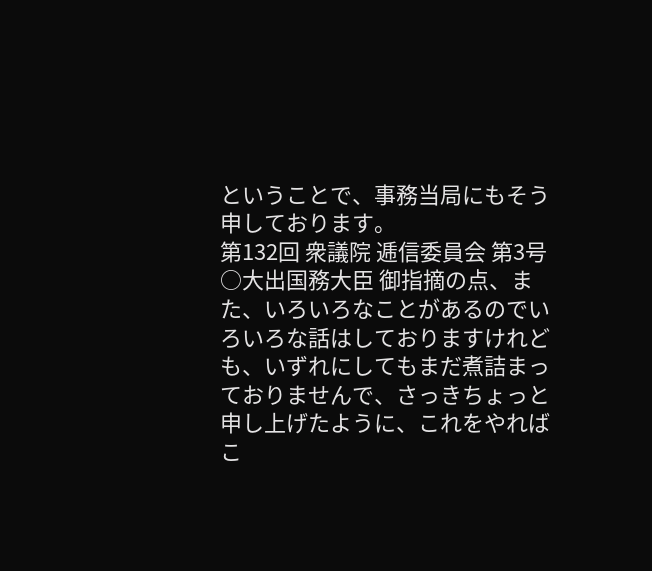ということで、事務当局にもそう申しております。
第132回 衆議院 逓信委員会 第3号
○大出国務大臣 御指摘の点、また、いろいろなことがあるのでいろいろな話はしておりますけれども、いずれにしてもまだ煮詰まっておりませんで、さっきちょっと申し上げたように、これをやればこ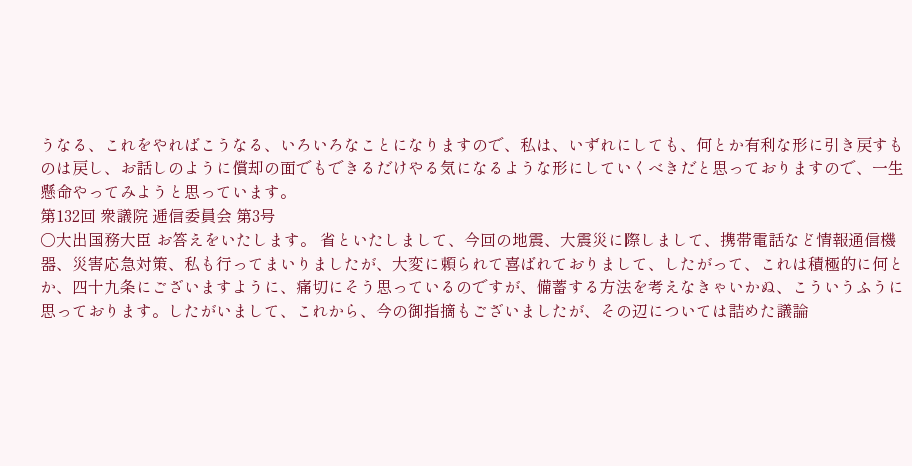うなる、これをやればこうなる、いろいろなことになりますので、私は、いずれにしても、何とか有利な形に引き戻すものは戻し、お話しのように償却の面でもできるだけやる気になるような形にしていくべきだと思っておりますので、一生懸命やってみようと思っています。
第132回 衆議院 逓信委員会 第3号
○大出国務大臣 お答えをいたします。 省といたしまして、今回の地震、大震災に際しまして、携帯電話など情報通信機器、災害応急対策、私も行ってまいりましたが、大変に頼られて喜ばれておりまして、したがって、これは積極的に何とか、四十九条にございますように、痛切にそう思っているのですが、備蓄する方法を考えなきゃいかぬ、こういうふうに思っております。したがいまして、これから、今の御指摘もございましたが、その辺については詰めた議論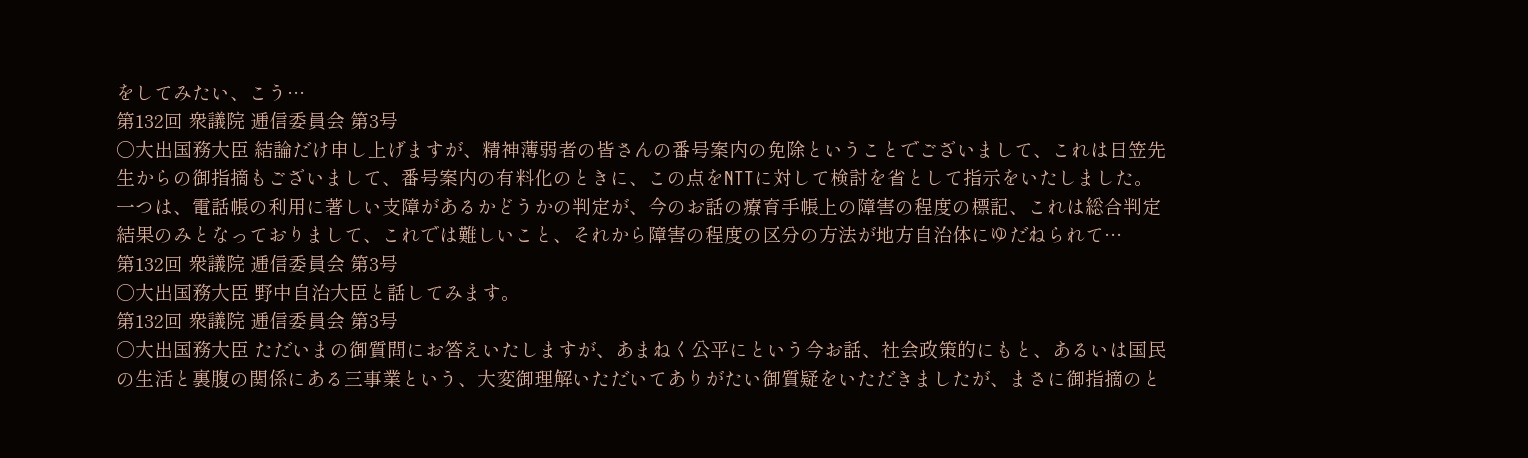をしてみたい、こう…
第132回 衆議院 逓信委員会 第3号
○大出国務大臣 結論だけ申し上げますが、精神薄弱者の皆さんの番号案内の免除ということでございまして、これは日笠先生からの御指摘もございまして、番号案内の有料化のときに、この点をNTTに対して検討を省として指示をいたしました。 一つは、電話帳の利用に著しい支障があるかどうかの判定が、今のお話の療育手帳上の障害の程度の標記、これは総合判定結果のみとなっておりまして、これでは難しいこと、それから障害の程度の区分の方法が地方自治体にゆだねられて…
第132回 衆議院 逓信委員会 第3号
○大出国務大臣 野中自治大臣と話してみます。
第132回 衆議院 逓信委員会 第3号
○大出国務大臣 ただいまの御質問にお答えいたしますが、あまねく公平にという今お話、社会政策的にもと、あるいは国民の生活と裏腹の関係にある三事業という、大変御理解いただいてありがたい御質疑をいただきましたが、まさに御指摘のと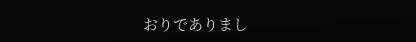おりでありまし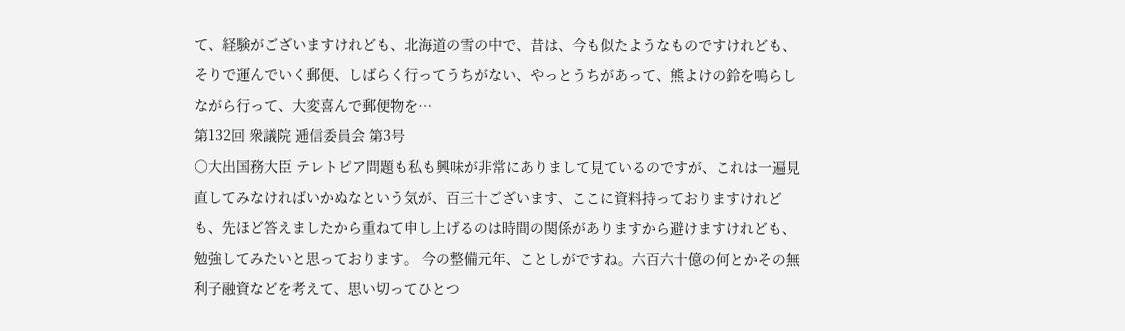て、経験がございますけれども、北海道の雪の中で、昔は、今も似たようなものですけれども、そりで運んでいく郵便、しばらく行ってうちがない、やっとうちがあって、熊よけの鈴を鳴らしながら行って、大変喜んで郵便物を…
第132回 衆議院 逓信委員会 第3号
○大出国務大臣 テレトピア問題も私も興味が非常にありまして見ているのですが、これは一遍見直してみなければいかぬなという気が、百三十ございます、ここに資料持っておりますけれども、先ほど答えましたから重ねて申し上げるのは時間の関係がありますから避けますけれども、勉強してみたいと思っております。 今の整備元年、ことしがですね。六百六十億の何とかその無利子融資などを考えて、思い切ってひとつ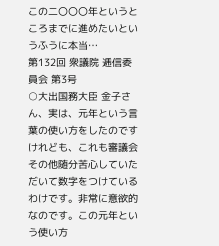この二〇〇〇年というところまでに進めたいというふうに本当…
第132回 衆議院 逓信委員会 第3号
○大出国務大臣 金子さん、実は、元年という言葉の使い方をしたのですけれども、これも審議会その他随分苦心していただいて数字をつけているわけです。非常に意欲的なのです。この元年という使い方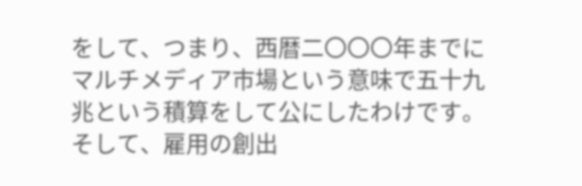をして、つまり、西暦二〇〇〇年までにマルチメディア市場という意味で五十九兆という積算をして公にしたわけです。そして、雇用の創出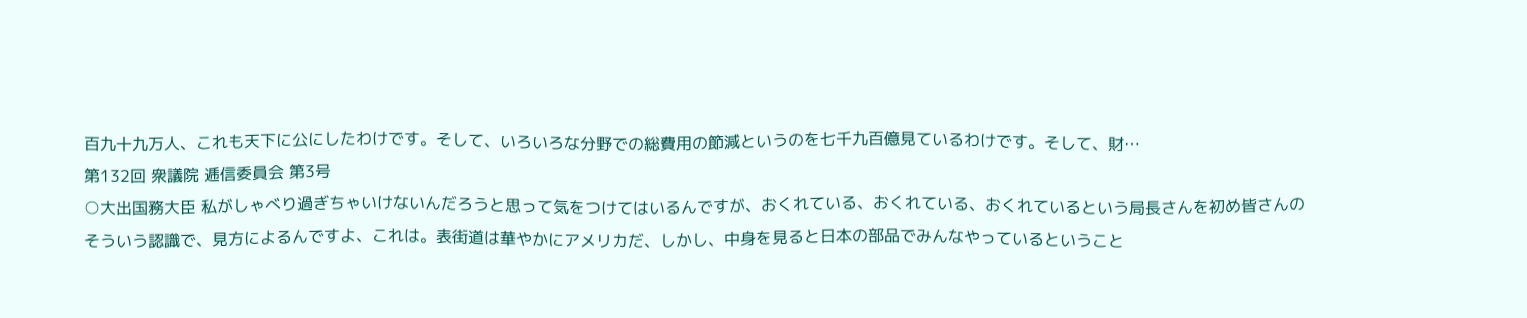百九十九万人、これも天下に公にしたわけです。そして、いろいろな分野での総費用の節減というのを七千九百億見ているわけです。そして、財…
第132回 衆議院 逓信委員会 第3号
○大出国務大臣 私がしゃべり過ぎちゃいけないんだろうと思って気をつけてはいるんですが、おくれている、おくれている、おくれているという局長さんを初め皆さんのそういう認識で、見方によるんですよ、これは。表街道は華やかにアメリカだ、しかし、中身を見ると日本の部品でみんなやっているということ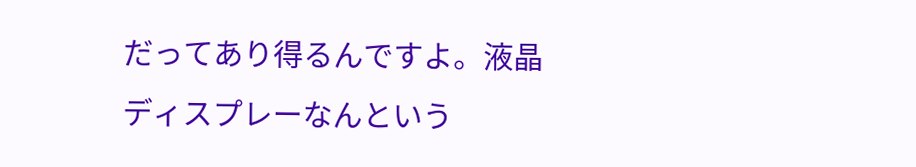だってあり得るんですよ。液晶ディスプレーなんという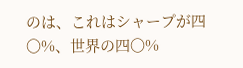のは、これはシャープが四〇%、世界の四〇%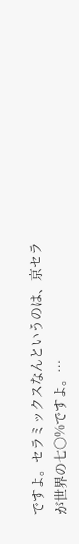ですよ。セラミックスなんというのは、京セラが世界の七〇%ですよ。…